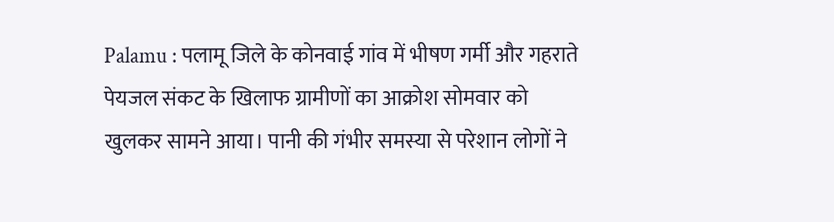Palamu : पलामू जिले के कोनवाई गांव में भीषण गर्मी और गहराते पेयजल संकट के खिलाफ ग्रामीणों का आक्रोश सोमवार को खुलकर सामने आया। पानी की गंभीर समस्या से परेशान लोगों ने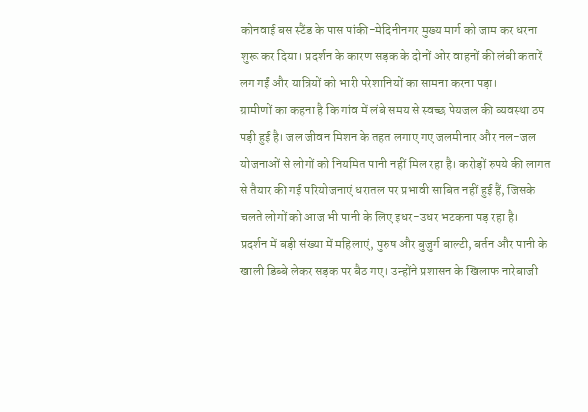कोनवाई बस स्टैंड के पास पांकी-मेदिनीनगर मुख्य मार्ग को जाम कर धरना शुरू कर दिया। प्रदर्शन के कारण सड़क के दोनों ओर वाहनों की लंबी कतारें लग गईं और यात्रियों को भारी परेशानियों का सामना करना पड़ा।
ग्रामीणों का कहना है कि गांव में लंबे समय से स्वच्छ पेयजल की व्यवस्था ठप पड़ी हुई है। जल जीवन मिशन के तहत लगाए गए जलमीनार और नल-जल योजनाओं से लोगों को नियमित पानी नहीं मिल रहा है। करोड़ों रुपये की लागत से तैयार की गई परियोजनाएं धरातल पर प्रभावी साबित नहीं हुई हैं, जिसके चलते लोगों को आज भी पानी के लिए इधर-उधर भटकना पड़ रहा है।
प्रदर्शन में बड़ी संख्या में महिलाएं, पुरुष और बुजुर्ग बाल्टी, बर्तन और पानी के खाली डिब्बे लेकर सड़क पर बैठ गए। उन्होंने प्रशासन के खिलाफ नारेबाजी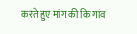करते हुए मांग की कि गांव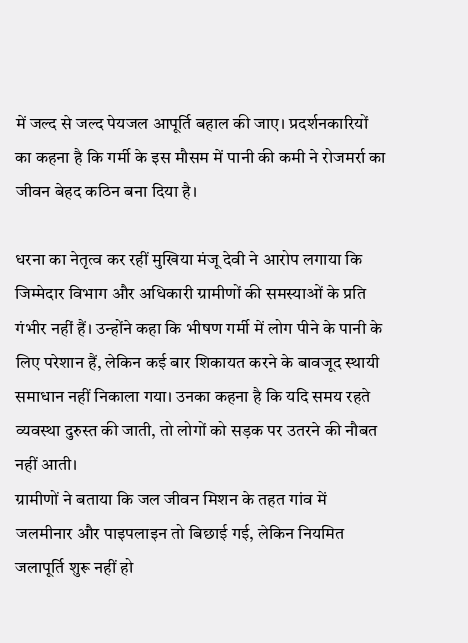में जल्द से जल्द पेयजल आपूर्ति बहाल की जाए। प्रदर्शनकारियों का कहना है कि गर्मी के इस मौसम में पानी की कमी ने रोजमर्रा का जीवन बेहद कठिन बना दिया है।

धरना का नेतृत्व कर रहीं मुखिया मंजू देवी ने आरोप लगाया कि जिम्मेदार विभाग और अधिकारी ग्रामीणों की समस्याओं के प्रति गंभीर नहीं हैं। उन्होंने कहा कि भीषण गर्मी में लोग पीने के पानी के लिए परेशान हैं, लेकिन कई बार शिकायत करने के बावजूद स्थायी समाधान नहीं निकाला गया। उनका कहना है कि यदि समय रहते व्यवस्था दुरुस्त की जाती, तो लोगों को सड़क पर उतरने की नौबत नहीं आती।
ग्रामीणों ने बताया कि जल जीवन मिशन के तहत गांव में जलमीनार और पाइपलाइन तो बिछाई गई, लेकिन नियमित जलापूर्ति शुरू नहीं हो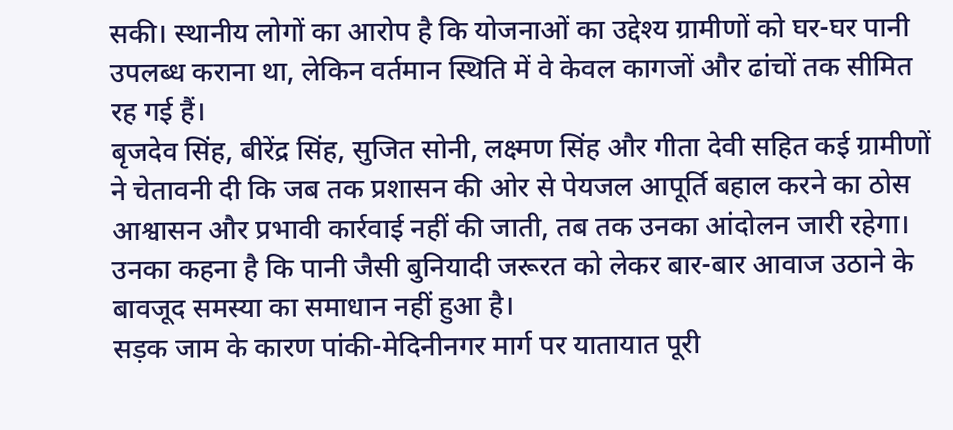सकी। स्थानीय लोगों का आरोप है कि योजनाओं का उद्देश्य ग्रामीणों को घर-घर पानी उपलब्ध कराना था, लेकिन वर्तमान स्थिति में वे केवल कागजों और ढांचों तक सीमित रह गई हैं।
बृजदेव सिंह, बीरेंद्र सिंह, सुजित सोनी, लक्ष्मण सिंह और गीता देवी सहित कई ग्रामीणों ने चेतावनी दी कि जब तक प्रशासन की ओर से पेयजल आपूर्ति बहाल करने का ठोस आश्वासन और प्रभावी कार्रवाई नहीं की जाती, तब तक उनका आंदोलन जारी रहेगा। उनका कहना है कि पानी जैसी बुनियादी जरूरत को लेकर बार-बार आवाज उठाने के बावजूद समस्या का समाधान नहीं हुआ है।
सड़क जाम के कारण पांकी-मेदिनीनगर मार्ग पर यातायात पूरी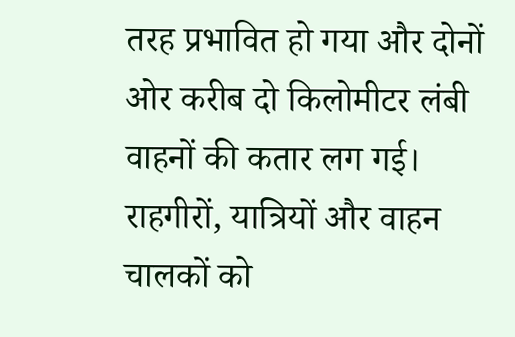तरह प्रभावित हो गया और दोनों ओर करीब दो किलोमीटर लंबी वाहनों की कतार लग गई। राहगीरों, यात्रियों और वाहन चालकों को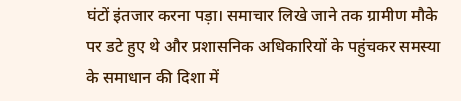घंटों इंतजार करना पड़ा। समाचार लिखे जाने तक ग्रामीण मौके पर डटे हुए थे और प्रशासनिक अधिकारियों के पहुंचकर समस्या के समाधान की दिशा में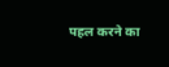पहल करने का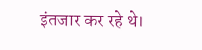इंतजार कर रहे थे।